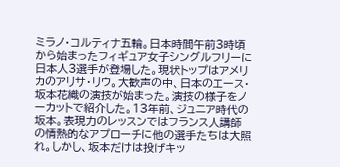ミラノ・コルティナ五輪。日本時間午前3時頃から始まったフィギュア女子シングルフリーに日本人3選手が登場した。現状トップはアメリカのアリサ・リウ。大歓声の中、日本のエース・坂本花織の演技が始まった。演技の様子をノーカットで紹介した。13年前、ジュニア時代の坂本。表現力のレッスンではフランス人講師の情熱的なアプローチに他の選手たちは大照れ。しかし、坂本だけは投げキッ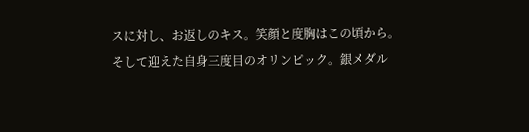スに対し、お返しのキス。笑顔と度胸はこの頃から。そして迎えた自身三度目のオリンピック。銀メダル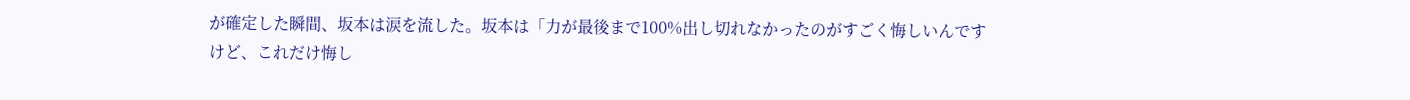が確定した瞬間、坂本は涙を流した。坂本は「力が最後まで100%出し切れなかったのがすごく悔しいんですけど、これだけ悔し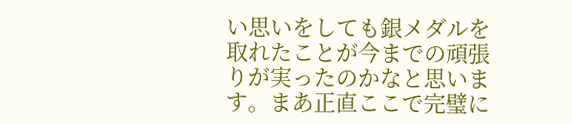い思いをしても銀メダルを取れたことが今までの頑張りが実ったのかなと思います。まあ正直ここで完璧に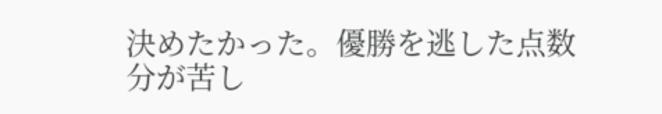決めたかった。優勝を逃した点数分が苦し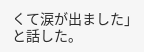くて涙が出ました」と話した。